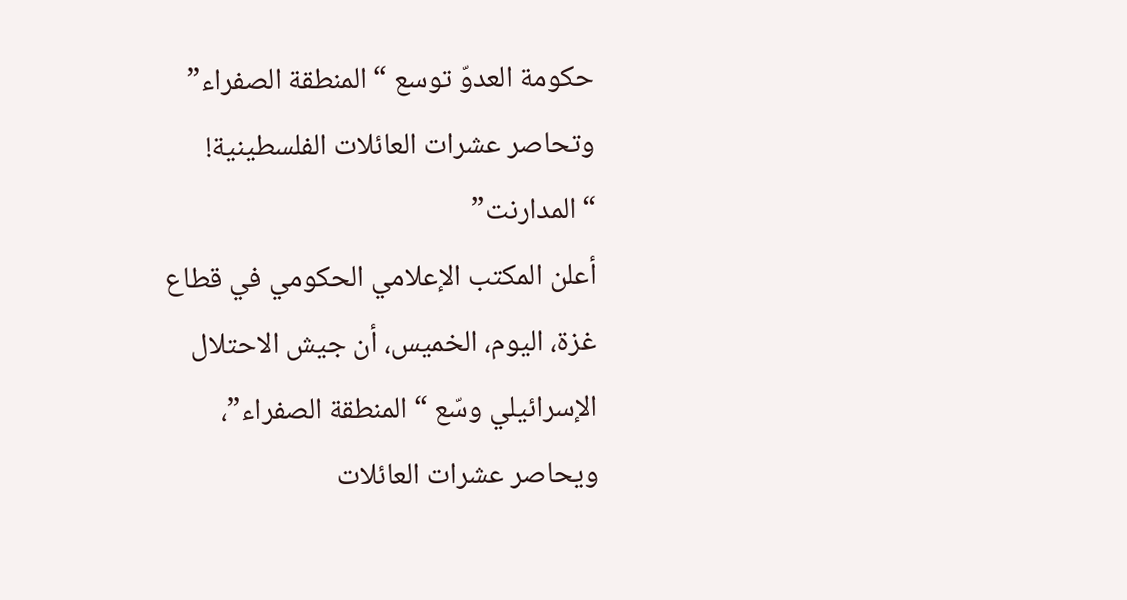حكومة العدوّ توسع “المنطقة الصفراء” وتحاصر عشرات العائلات الفلسطينية!
“المدارنت”
أعلن المكتب الإعلامي الحكومي في قطاع غزة، اليوم، الخميس، أن جيش الاحتلال الإسرائيلي وسّع “المنطقة الصفراء”، ويحاصر عشرات العائلات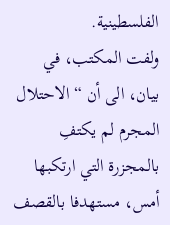الفلسطينية.
ولفت المكتب، في بيان، الى أن “الاحتلال المجرم لم يكتفِ بالمجزرة التي ارتكبها أمس، مستهدفا بالقصف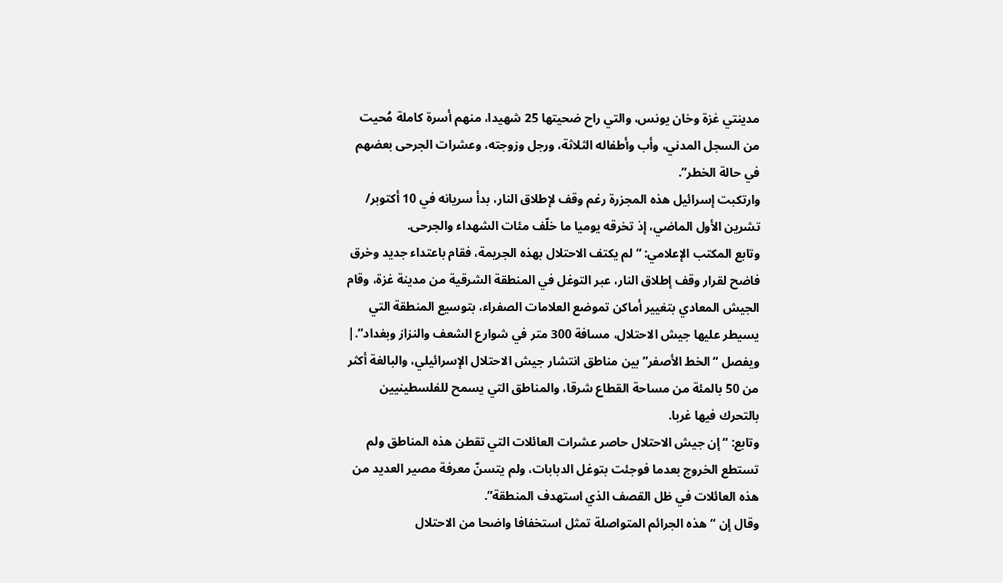مدينتي غزة وخان يونس، والتي راح ضحيتها 25 شهيدا، منهم أسرة كاملة مُحيت من السجل المدني، وأب وأطفاله الثلاثة، ورجل وزوجته، وعشرات الجرحى بعضهم في حالة الخطر”.
وارتكبت إسرائيل هذه المجزرة رغم وقف لإطلاق النار، بدأ سريانه في 10 أكتوبر/ تشرين الأول الماضي، إذ تخرقه يوميا ما خلّف مئات الشهداء والجرحى.
وتابع المكتب الإعلامي: “لم يكتف الاحتلال بهذه الجريمة، فقام باعتداء جديد وخرق فاضح لقرار وقف إطلاق النار، عبر التوغل في المنطقة الشرقية من مدينة غزة، وقام الجيش المعادي بتغيير أماكن تموضع العلامات الصفراء، بتوسيع المنطقة التي يسيطر عليها جيش الاحتلال، مسافة 300 متر في شوارع الشعف والنزاز وبغداد”.|
ويفصل “الخط الأصفر” بين مناطق انتشار جيش الاحتلال الإسرائيلي، والبالغة أكثر من 50 بالمئة من مساحة القطاع شرقا، والمناطق التي يسمح للفلسطينيين بالتحرك فيها غربا.
وتابع: “إن جيش الاحتلال حاصر عشرات العائلات التي تقطن هذه المناطق ولم تستطع الخروج بعدما فوجئت بتوغل الدبابات، ولم يتسنّ معرفة مصير العديد من هذه العائلات في ظل القصف الذي استهدف المنطقة”.
وقال إن “هذه الجرائم المتواصلة تمثل استخفافا واضحا من الاحتلال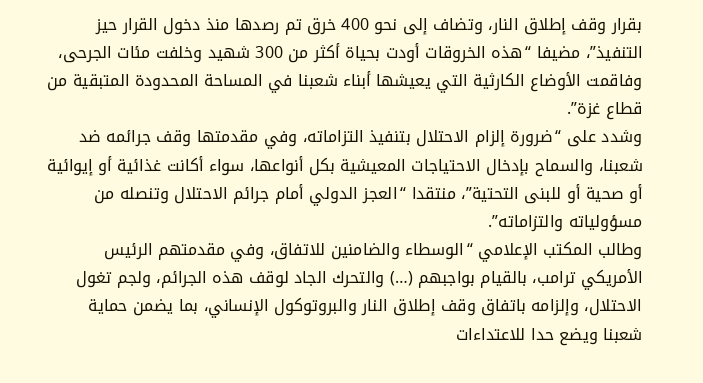بقرار وقف إطلاق النار، وتضاف إلى نحو 400 خرق تم رصدها منذ دخول القرار حيز التنفيذ”، مضيفا “هذه الخروقات أودت بحياة أكثر من 300 شهيد وخلفت مئات الجرحى، وفاقمت الأوضاع الكارثية التي يعيشها أبناء شعبنا في المساحة المحدودة المتبقية من قطاع غزة”.
وشدد على “ضرورة إلزام الاحتلال بتنفيذ التزاماته، وفي مقدمتها وقف جرائمه ضد شعبنا، والسماح بإدخال الاحتياجات المعيشية بكل أنواعها، سواء أكانت غذائية أو إيوائية أو صحية أو للبنى التحتية”، منتقدا “العجز الدولي أمام جرائم الاحتلال وتنصله من مسؤولياته والتزاماته”.
وطالب المكتب الإعلامي “الوسطاء والضامنين للاتفاق، وفي مقدمتهم الرئيس الأمريكي ترامب، بالقيام بواجبهم (…) والتحرك الجاد لوقف هذه الجرائم، ولجم تغول الاحتلال، وإلزامه باتفاق وقف إطلاق النار والبروتوكول الإنساني، بما يضمن حماية شعبنا ويضع حدا للاعتداءات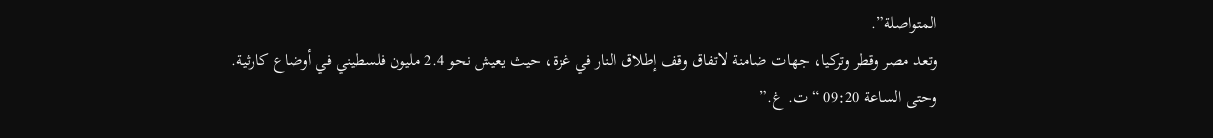المتواصلة”.
وتعد مصر وقطر وتركيا، جهات ضامنة لاتفاق وقف إطلاق النار في غزة، حيث يعيش نحو 2.4 مليون فلسطيني في أوضاع كارثية.
وحتى الساعة 09:20 “ت. غ.”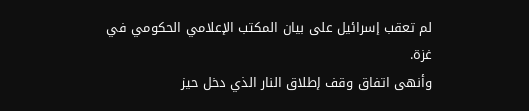لم تعقب إسرائيل على بيان المكتب الإعلامي الحكومي في غزة.
وأنهى اتفاق وقف إطلاق النار الذي دخل حيز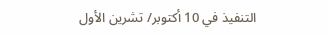التنفيذ في 10 أكتوبر/ تشرين الأول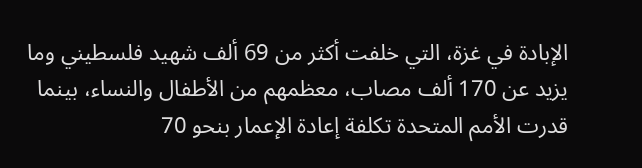الإبادة في غزة، التي خلفت أكثر من 69 ألف شهيد فلسطيني وما يزيد عن 170 ألف مصاب، معظمهم من الأطفال والنساء، بينما قدرت الأمم المتحدة تكلفة إعادة الإعمار بنحو 70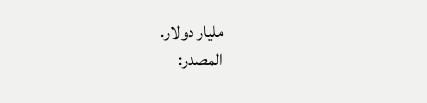مليار دولار.
المصدر: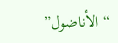“الأناضول”